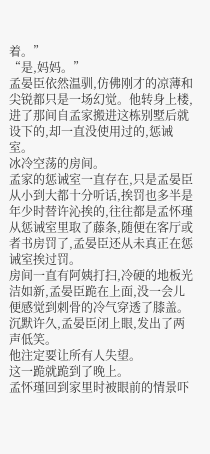着。”
“是,妈妈。”
孟晏臣依然温驯,仿佛刚才的凉薄和尖锐都只是一场幻觉。他转身上楼,进了那间自孟家搬进这栋别墅后就设下的,却一直没使用过的,惩诫室。
冰冷空荡的房间。
孟家的惩诫室一直存在,只是孟晏臣从小到大都十分听话,挨罚也多半是年少时替许沁挨的,往往都是孟怀瑾从惩诫室里取了藤条,随便在客厅或者书房罚了,孟晏臣还从未真正在惩诫室挨过罚。
房间一直有阿姨打扫,冷硬的地板光洁如新,孟晏臣跪在上面,没一会儿便感觉到刺骨的冷气穿透了膝盖。
沉默许久,孟晏臣闭上眼,发出了两声低笑。
他注定要让所有人失望。
这一跪就跪到了晚上。
孟怀瑾回到家里时被眼前的情景吓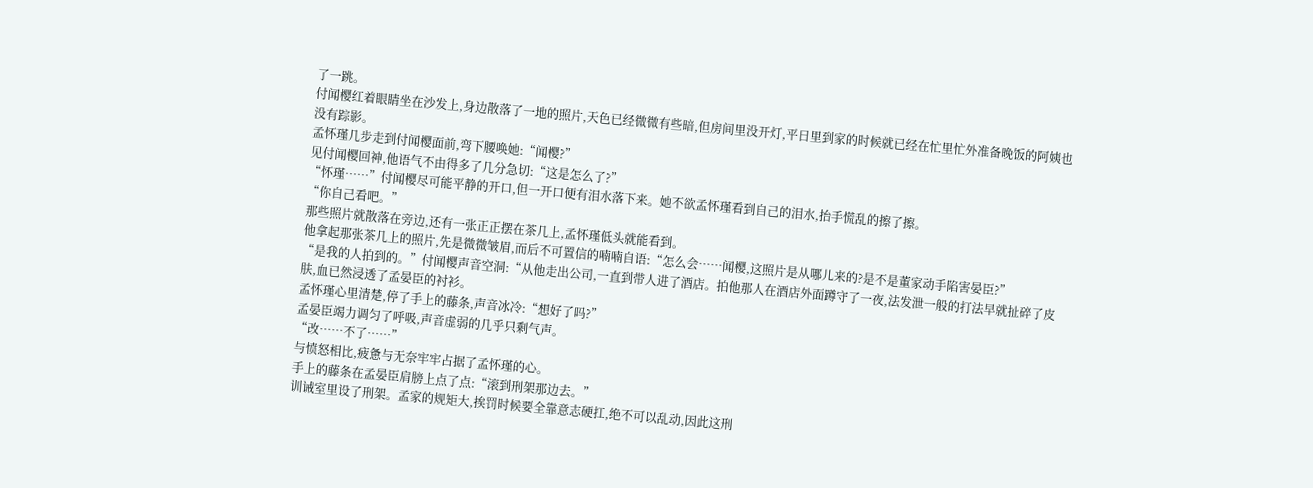了一跳。
付闻樱红着眼睛坐在沙发上,身边散落了一地的照片,天色已经微微有些暗,但房间里没开灯,平日里到家的时候就已经在忙里忙外准备晚饭的阿姨也没有踪影。
孟怀瑾几步走到付闻樱面前,弯下腰唤她:“闻樱?”
见付闻樱回神,他语气不由得多了几分急切:“这是怎么了?”
“怀瑾……”付闻樱尽可能平静的开口,但一开口便有泪水落下来。她不欲孟怀瑾看到自己的泪水,抬手慌乱的擦了擦。
“你自己看吧。”
那些照片就散落在旁边,还有一张正正摆在茶几上,孟怀瑾低头就能看到。
他拿起那张茶几上的照片,先是微微皱眉,而后不可置信的喃喃自语:“怎么会……闻樱,这照片是从哪儿来的?是不是董家动手陷害晏臣?”
“是我的人拍到的。”付闻樱声音空洞:“从他走出公司,一直到带人进了酒店。拍他那人在酒店外面蹲守了一夜,法发泄一般的打法早就扯碎了皮肤,血已然浸透了孟晏臣的衬衫。
孟怀瑾心里清楚,停了手上的藤条,声音冰冷:“想好了吗?”
孟晏臣竭力调匀了呼吸,声音虚弱的几乎只剩气声。
“改……不了……”
与愤怒相比,疲惫与无奈牢牢占据了孟怀瑾的心。
手上的藤条在孟晏臣肩膀上点了点:“滚到刑架那边去。”
训诫室里设了刑架。孟家的规矩大,挨罚时候要全靠意志硬扛,绝不可以乱动,因此这刑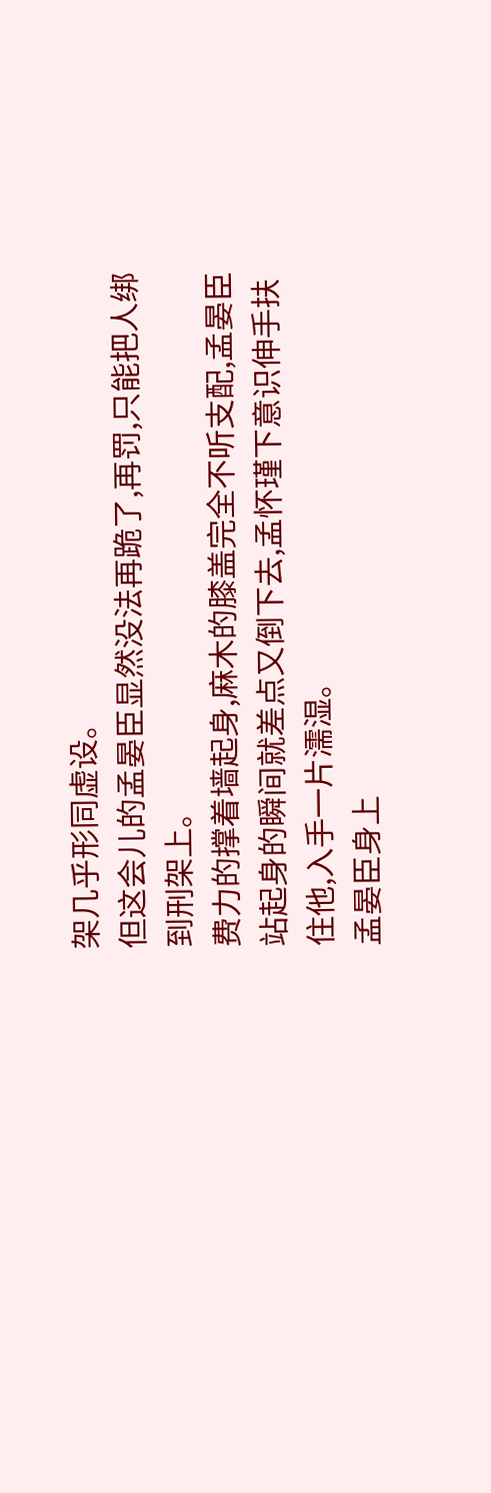架几乎形同虚设。
但这会儿的孟晏臣显然没法再跪了,再罚,只能把人绑到刑架上。
费力的撑着墙起身,麻木的膝盖完全不听支配,孟晏臣站起身的瞬间就差点又倒下去,孟怀瑾下意识伸手扶住他,入手一片濡湿。
孟晏臣身上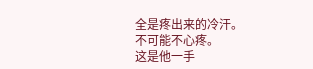全是疼出来的冷汗。
不可能不心疼。
这是他一手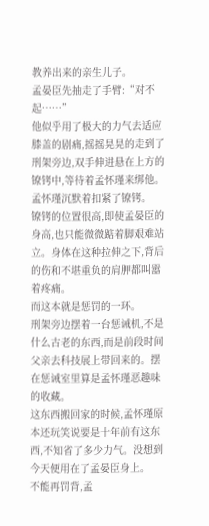教养出来的亲生儿子。
孟晏臣先抽走了手臂:“对不起……”
他似乎用了极大的力气去适应膝盖的剧痛,摇摇晃晃的走到了刑架旁边,双手伸进悬在上方的镣铐中,等待着孟怀瑾来绑他。
孟怀瑾沉默着扣紧了镣铐。
镣铐的位置很高,即使孟晏臣的身高,也只能微微踮着脚艰难站立。身体在这种拉伸之下,背后的伤和不堪重负的肩胛都叫嚣着疼痛。
而这本就是惩罚的一环。
刑架旁边摆着一台惩诫机,不是什么古老的东西,而是前段时间父亲去科技展上带回来的。摆在惩诫室里算是孟怀瑾恶趣味的收藏。
这东西搬回家的时候,孟怀瑾原本还玩笑说要是十年前有这东西,不知省了多少力气。没想到今天便用在了孟晏臣身上。
不能再罚背,孟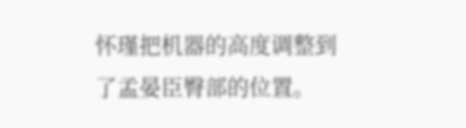怀瑾把机器的高度调整到了孟晏臣臀部的位置。